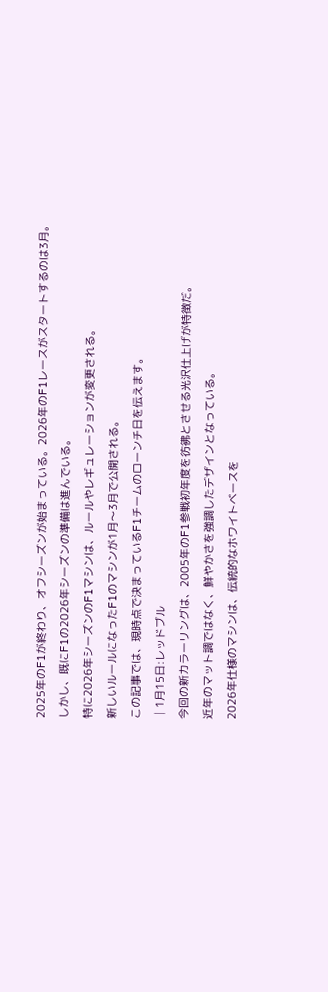2025年のF1が終わり、オフシーズンが始まっている。2026年のF1レースがスタートするのは3月。
しかし、既にF1の2026年シーズンの準備は進んでいる。
特に2026年シーズンのF1マシンは、ルールやレギュレーションが変更される。
新しいルールになったF1のマシンが1月〜3月で公開される。
この記事では、現時点で決まっているF1チームのローンチ日を伝えます。
│1月15日:レッドブル
今回の新カラーリングは、2005年のF1参戦初年度を彷彿とさせる光沢仕上げが特徴だ。
近年のマット調ではなく、鮮やかさを強調したデザインとなっている。
2026年仕様のマシンは、伝統的なホワイトベースを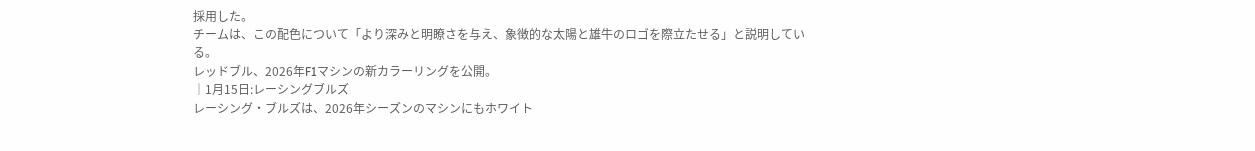採用した。
チームは、この配色について「より深みと明瞭さを与え、象徴的な太陽と雄牛のロゴを際立たせる」と説明している。
レッドブル、2026年F1マシンの新カラーリングを公開。
│1月15日:レーシングブルズ
レーシング・ブルズは、2026年シーズンのマシンにもホワイト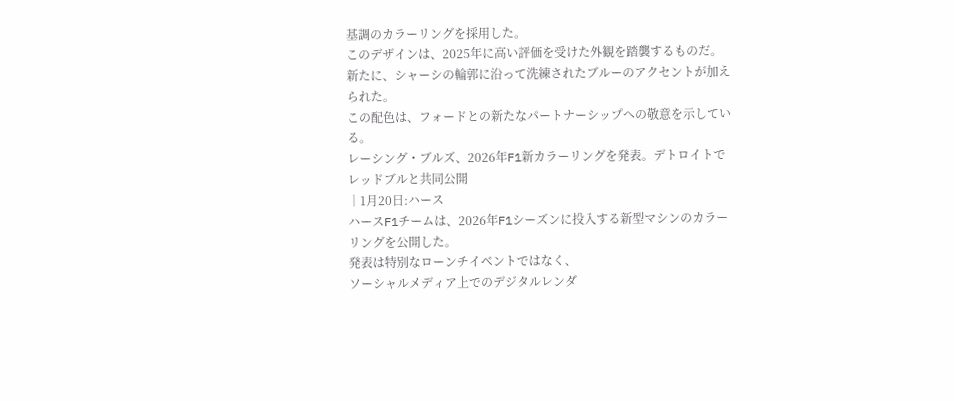基調のカラーリングを採用した。
このデザインは、2025年に高い評価を受けた外観を踏襲するものだ。
新たに、シャーシの輪郭に沿って洗練されたブルーのアクセントが加えられた。
この配色は、フォードとの新たなパートナーシップへの敬意を示している。
レーシング・ブルズ、2026年F1新カラーリングを発表。デトロイトでレッドブルと共同公開
│1月20日:ハース
ハースF1チームは、2026年F1シーズンに投入する新型マシンのカラーリングを公開した。
発表は特別なローンチイベントではなく、
ソーシャルメディア上でのデジタルレンダ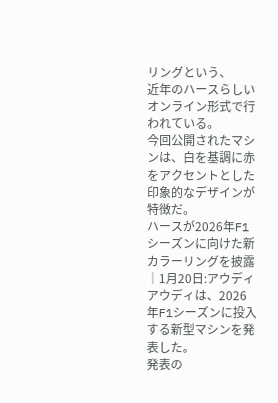リングという、
近年のハースらしいオンライン形式で行われている。
今回公開されたマシンは、白を基調に赤をアクセントとした印象的なデザインが特徴だ。
ハースが2026年F1シーズンに向けた新カラーリングを披露
│1月20日:アウディ
アウディは、2026年F1シーズンに投入する新型マシンを発表した。
発表の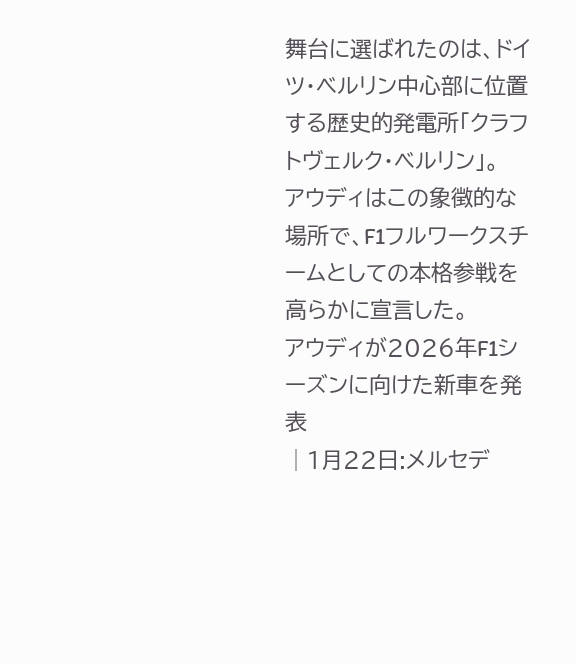舞台に選ばれたのは、ドイツ・ベルリン中心部に位置する歴史的発電所「クラフトヴェルク・ベルリン」。
アウディはこの象徴的な場所で、F1フルワークスチームとしての本格参戦を高らかに宣言した。
アウディが2026年F1シーズンに向けた新車を発表
│1月22日:メルセデ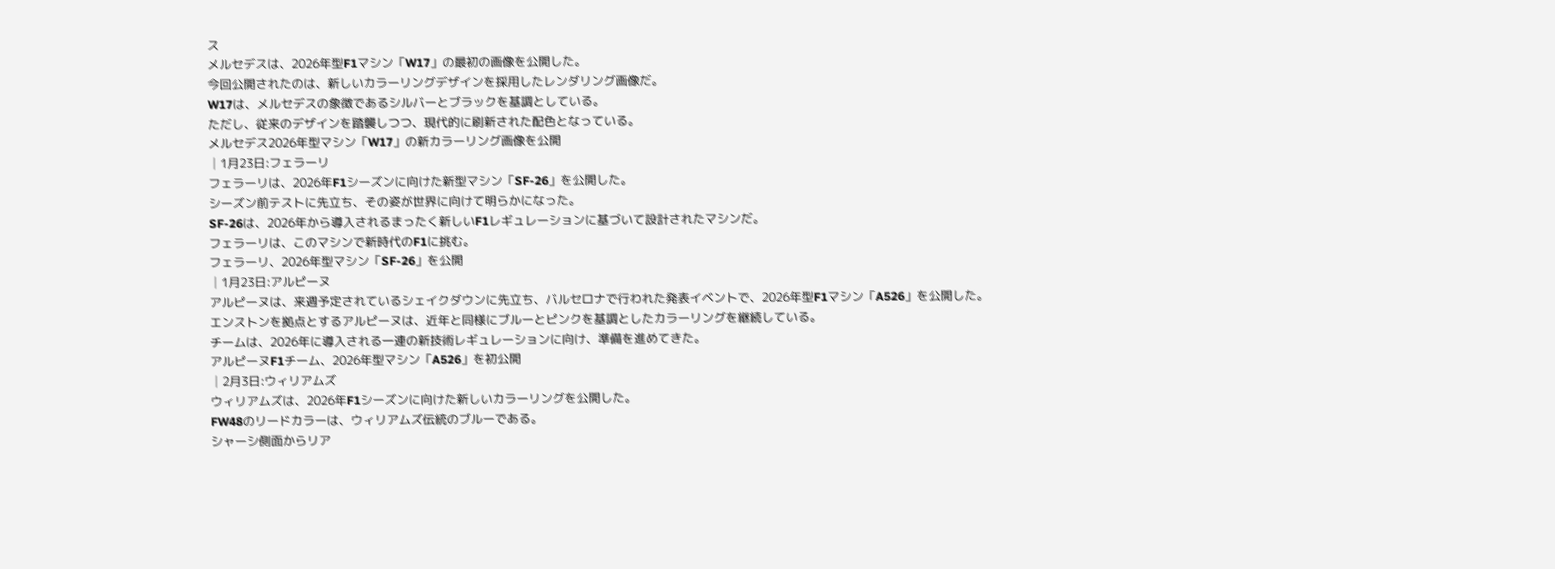ス
メルセデスは、2026年型F1マシン「W17」の最初の画像を公開した。
今回公開されたのは、新しいカラーリングデザインを採用したレンダリング画像だ。
W17は、メルセデスの象徴であるシルバーとブラックを基調としている。
ただし、従来のデザインを踏襲しつつ、現代的に刷新された配色となっている。
メルセデス2026年型マシン「W17」の新カラーリング画像を公開
│1月23日:フェラーリ
フェラーリは、2026年F1シーズンに向けた新型マシン「SF-26」を公開した。
シーズン前テストに先立ち、その姿が世界に向けて明らかになった。
SF-26は、2026年から導入されるまったく新しいF1レギュレーションに基づいて設計されたマシンだ。
フェラーリは、このマシンで新時代のF1に挑む。
フェラーリ、2026年型マシン「SF-26」を公開
│1月23日:アルピーヌ
アルピーヌは、来週予定されているシェイクダウンに先立ち、バルセロナで行われた発表イベントで、2026年型F1マシン「A526」を公開した。
エンストンを拠点とするアルピーヌは、近年と同様にブルーとピンクを基調としたカラーリングを継続している。
チームは、2026年に導入される一連の新技術レギュレーションに向け、準備を進めてきた。
アルピーヌF1チーム、2026年型マシン「A526」を初公開
│2月3日:ウィリアムズ
ウィリアムズは、2026年F1シーズンに向けた新しいカラーリングを公開した。
FW48のリードカラーは、ウィリアムズ伝統のブルーである。
シャーシ側面からリア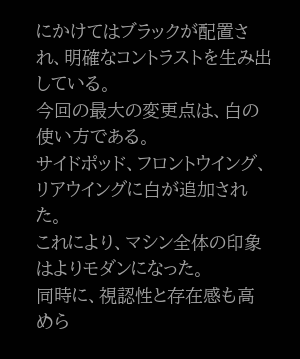にかけてはブラックが配置され、明確なコントラストを生み出している。
今回の最大の変更点は、白の使い方である。
サイドポッド、フロントウイング、リアウイングに白が追加された。
これにより、マシン全体の印象はよりモダンになった。
同時に、視認性と存在感も高めら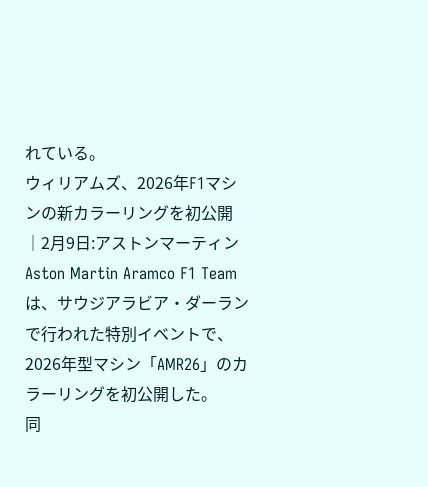れている。
ウィリアムズ、2026年F1マシンの新カラーリングを初公開
│2月9日:アストンマーティン
Aston Martin Aramco F1 Teamは、サウジアラビア・ダーランで行われた特別イベントで、
2026年型マシン「AMR26」のカラーリングを初公開した。
同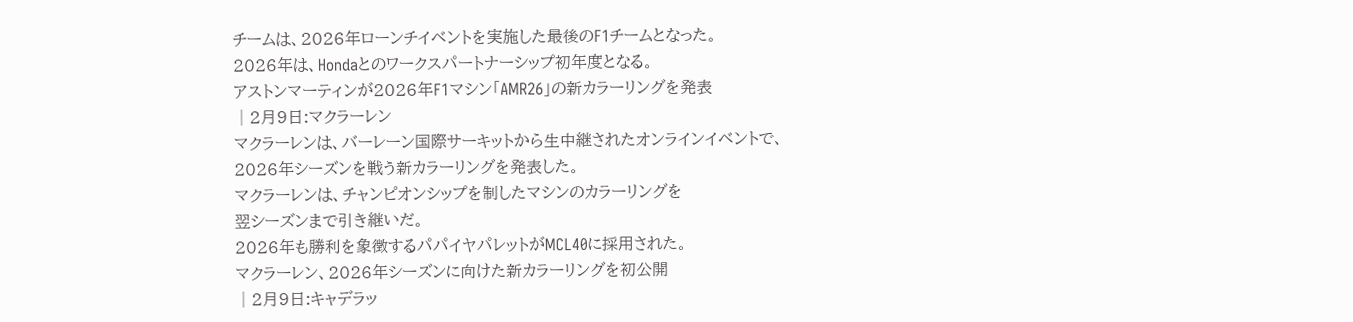チームは、2026年ローンチイベントを実施した最後のF1チームとなった。
2026年は、Hondaとのワークスパートナーシップ初年度となる。
アストンマーティンが2026年F1マシン「AMR26」の新カラーリングを発表
│2月9日:マクラーレン
マクラーレンは、バーレーン国際サーキットから生中継されたオンラインイベントで、
2026年シーズンを戦う新カラーリングを発表した。
マクラーレンは、チャンピオンシップを制したマシンのカラーリングを
翌シーズンまで引き継いだ。
2026年も勝利を象徴するパパイヤパレットがMCL40に採用された。
マクラーレン、2026年シーズンに向けた新カラーリングを初公開
│2月9日:キャデラッ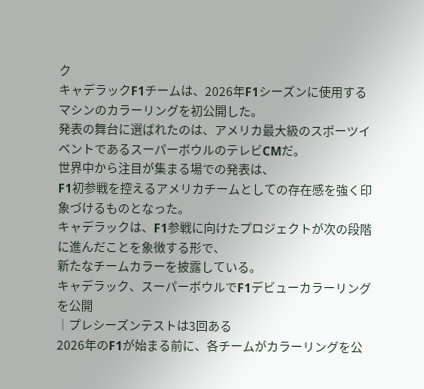ク
キャデラックF1チームは、2026年F1シーズンに使用するマシンのカラーリングを初公開した。
発表の舞台に選ばれたのは、アメリカ最大級のスポーツイベントであるスーパーボウルのテレビCMだ。
世界中から注目が集まる場での発表は、
F1初参戦を控えるアメリカチームとしての存在感を強く印象づけるものとなった。
キャデラックは、F1参戦に向けたプロジェクトが次の段階に進んだことを象徴する形で、
新たなチームカラーを披露している。
キャデラック、スーパーボウルでF1デビューカラーリングを公開
│プレシーズンテストは3回ある
2026年のF1が始まる前に、各チームがカラーリングを公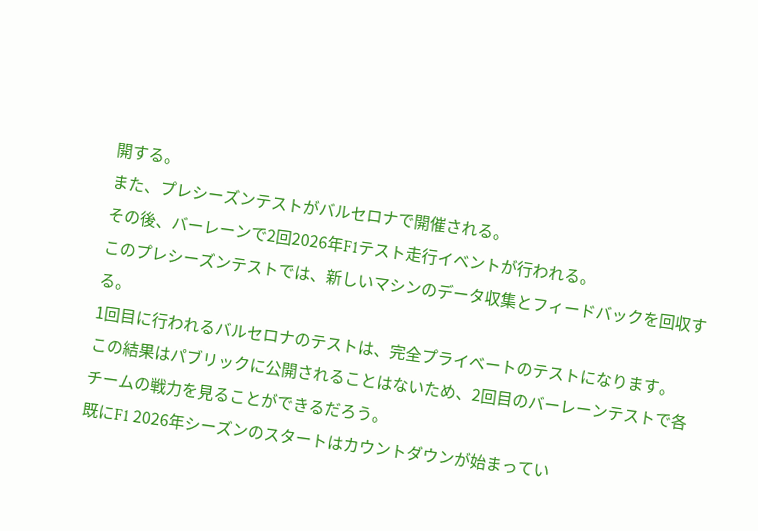開する。
また、プレシーズンテストがバルセロナで開催される。
その後、バーレーンで2回2026年F1テスト走行イベントが行われる。
このプレシーズンテストでは、新しいマシンのデータ収集とフィードバックを回収する。
1回目に行われるバルセロナのテストは、完全プライベートのテストになります。
この結果はパブリックに公開されることはないため、2回目のバーレーンテストで各チームの戦力を見ることができるだろう。
既にF1 2026年シーズンのスタートはカウントダウンが始まってい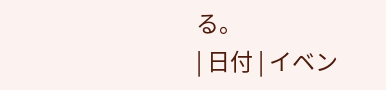る。
| 日付 | イベン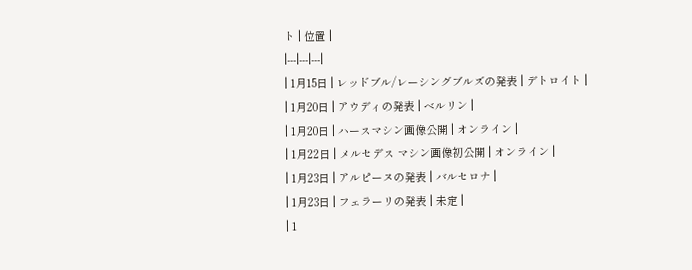ト | 位置 |
|---|---|---|
| 1月15日 | レッドブル/レーシングブルズの発表 | デトロイト |
| 1月20日 | アウディの発表 | ベルリン |
| 1月20日 | ハースマシン画像公開 | オンライン |
| 1月22日 | メルセデス マシン画像初公開 | オンライン |
| 1月23日 | アルピーヌの発表 | バルセロナ |
| 1月23日 | フェラーリの発表 | 未定 |
| 1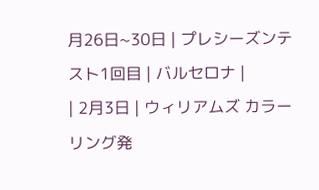月26日~30日 | プレシーズンテスト1回目 | バルセロナ |
| 2月3日 | ウィリアムズ カラーリング発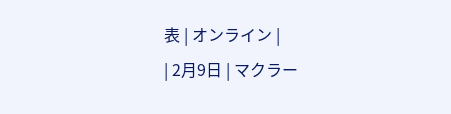表 | オンライン |
| 2月9日 | マクラー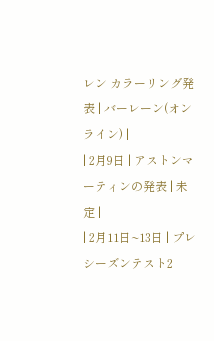レン カラーリング発表 | バーレーン(オンライン) |
| 2月9日 | アストンマーティンの発表 | 未定 |
| 2月11日~13日 | プレシーズンテスト2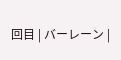回目 | バーレーン |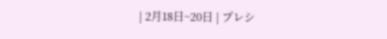| 2月18日~20日 | プレシ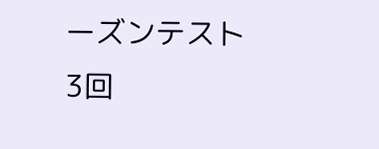ーズンテスト3回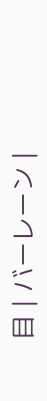目 | バーレーン |